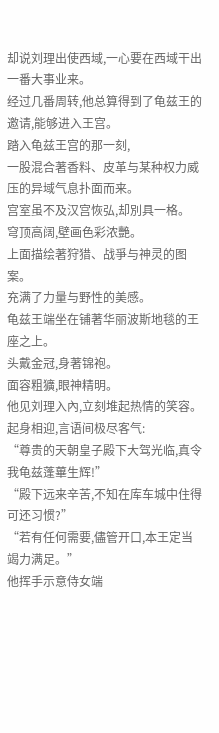却说刘理出使西域,一心要在西域干出一番大事业来。
经过几番周转,他总算得到了龟兹王的邀请,能够进入王宫。
踏入龟兹王宫的那一刻,
一股混合著香料、皮革与某种权力威压的异域气息扑面而来。
宫室虽不及汉宫恢弘,却別具一格。
穹顶高阔,壁画色彩浓艷。
上面描绘著狩猎、战爭与神灵的图案。
充满了力量与野性的美感。
龟兹王端坐在铺著华丽波斯地毯的王座之上。
头戴金冠,身著锦袍。
面容粗獷,眼神精明。
他见刘理入內,立刻堆起热情的笑容。
起身相迎,言语间极尽客气:
“尊贵的天朝皇子殿下大驾光临,真令我龟兹蓬蓽生辉!”
“殿下远来辛苦,不知在库车城中住得可还习惯?”
“若有任何需要,儘管开口,本王定当竭力满足。”
他挥手示意侍女端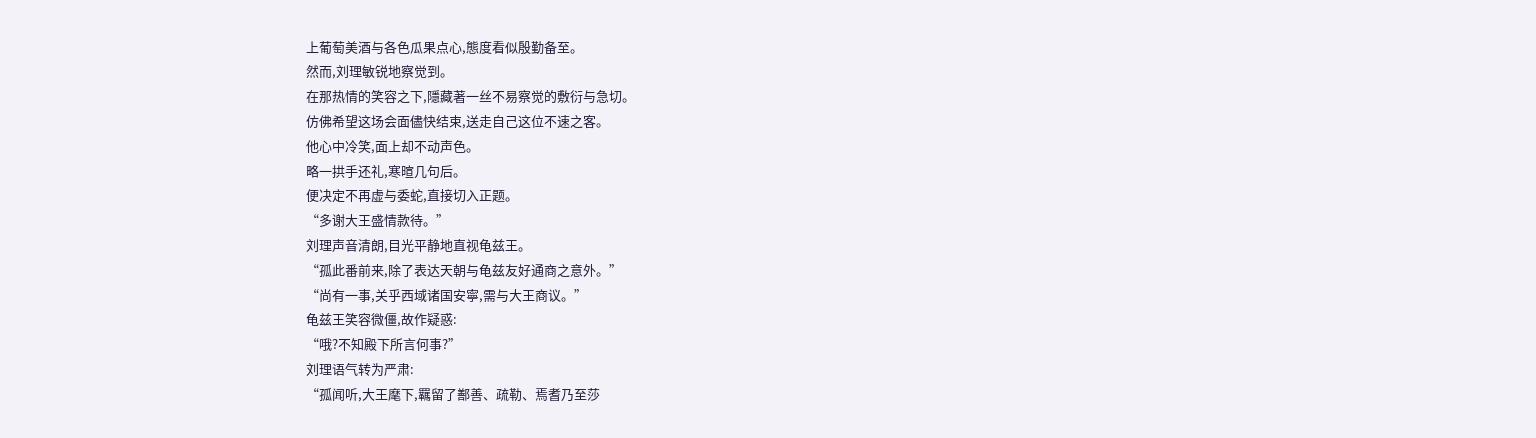上葡萄美酒与各色瓜果点心,態度看似殷勤备至。
然而,刘理敏锐地察觉到。
在那热情的笑容之下,隱藏著一丝不易察觉的敷衍与急切。
仿佛希望这场会面儘快结束,送走自己这位不速之客。
他心中冷笑,面上却不动声色。
略一拱手还礼,寒暄几句后。
便决定不再虚与委蛇,直接切入正题。
“多谢大王盛情款待。”
刘理声音清朗,目光平静地直视龟兹王。
“孤此番前来,除了表达天朝与龟兹友好通商之意外。”
“尚有一事,关乎西域诸国安寧,需与大王商议。”
龟兹王笑容微僵,故作疑惑:
“哦?不知殿下所言何事?”
刘理语气转为严肃:
“孤闻听,大王麾下,羈留了鄯善、疏勒、焉耆乃至莎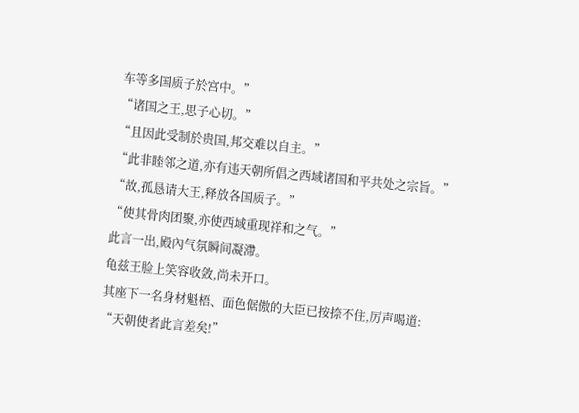车等多国质子於宫中。”
“诸国之王,思子心切。”
“且因此受制於贵国,邦交难以自主。”
“此非睦邻之道,亦有违天朝所倡之西域诸国和平共处之宗旨。”
“故,孤恳请大王,释放各国质子。”
“使其骨肉团聚,亦使西域重现祥和之气。”
此言一出,殿內气氛瞬间凝滯。
龟兹王脸上笑容收敛,尚未开口。
其座下一名身材魁梧、面色倨傲的大臣已按捺不住,厉声喝道:
“天朝使者此言差矣!”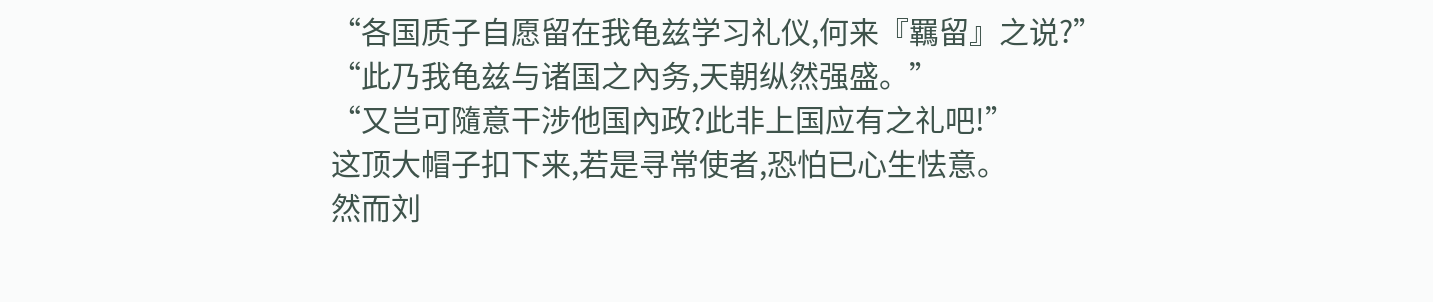“各国质子自愿留在我龟兹学习礼仪,何来『羈留』之说?”
“此乃我龟兹与诸国之內务,天朝纵然强盛。”
“又岂可隨意干涉他国內政?此非上国应有之礼吧!”
这顶大帽子扣下来,若是寻常使者,恐怕已心生怯意。
然而刘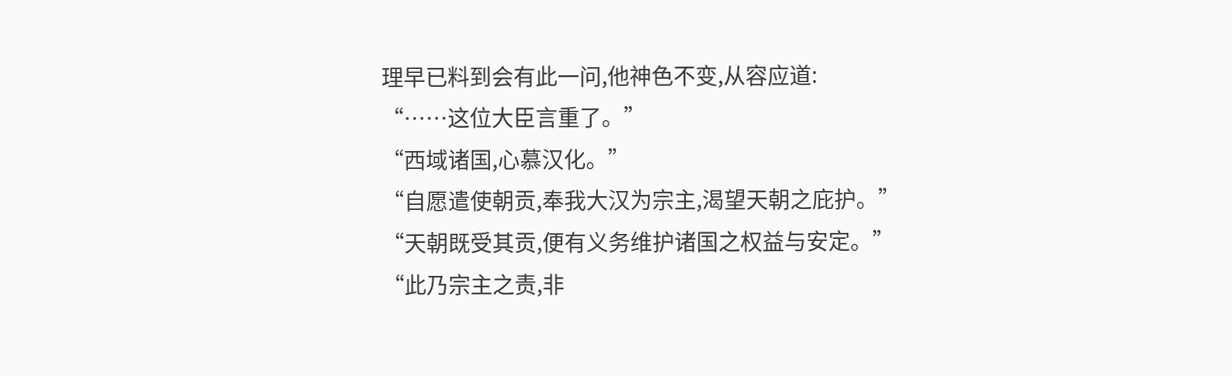理早已料到会有此一问,他神色不变,从容应道:
“……这位大臣言重了。”
“西域诸国,心慕汉化。”
“自愿遣使朝贡,奉我大汉为宗主,渴望天朝之庇护。”
“天朝既受其贡,便有义务维护诸国之权益与安定。”
“此乃宗主之责,非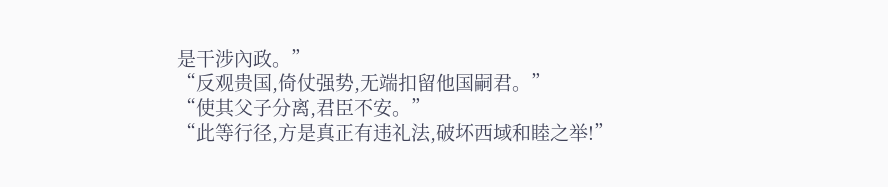是干涉內政。”
“反观贵国,倚仗强势,无端扣留他国嗣君。”
“使其父子分离,君臣不安。”
“此等行径,方是真正有违礼法,破坏西域和睦之举!”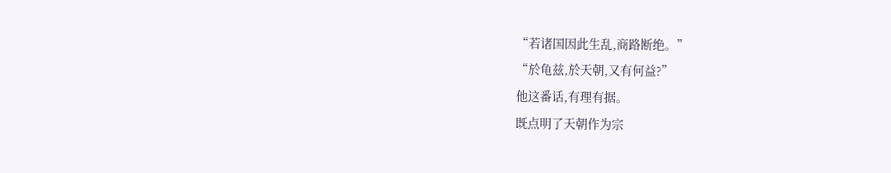“若诸国因此生乱,商路断绝。”
“於龟兹,於天朝,又有何益?”
他这番话,有理有据。
既点明了天朝作为宗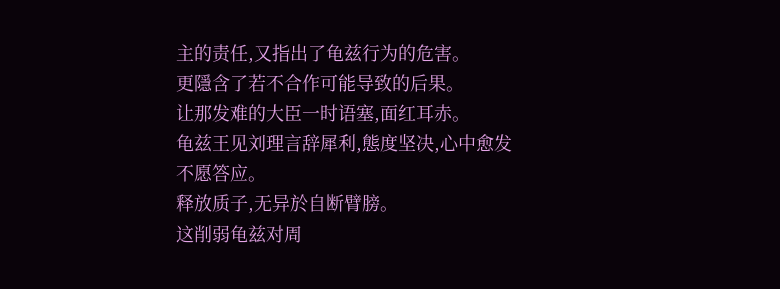主的责任,又指出了龟兹行为的危害。
更隱含了若不合作可能导致的后果。
让那发难的大臣一时语塞,面红耳赤。
龟兹王见刘理言辞犀利,態度坚决,心中愈发不愿答应。
释放质子,无异於自断臂膀。
这削弱龟兹对周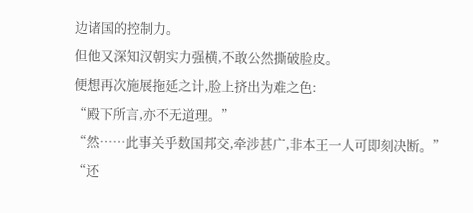边诸国的控制力。
但他又深知汉朝实力强横,不敢公然撕破脸皮。
便想再次施展拖延之计,脸上挤出为难之色:
“殿下所言,亦不无道理。”
“然……此事关乎数国邦交,牵涉甚广,非本王一人可即刻决断。”
“还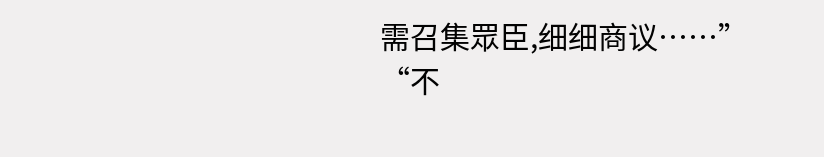需召集眾臣,细细商议……”
“不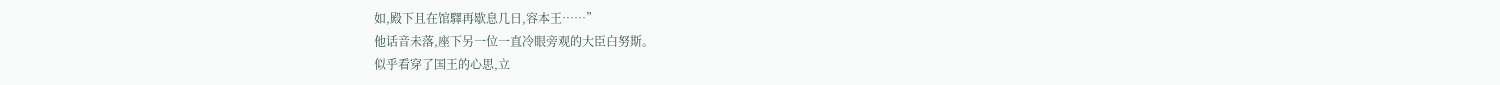如,殿下且在馆驛再歇息几日,容本王……”
他话音未落,座下另一位一直冷眼旁观的大臣白努斯。
似乎看穿了国王的心思,立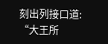刻出列接口道:
“大王所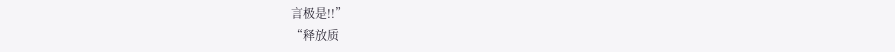言极是!!”
“释放质